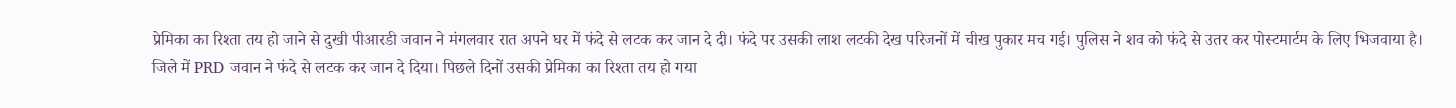प्रेमिका का रिश्ता तय हो जाने से दुखी पीआरडी जवान ने मंगलवार रात अपने घर में फंदे से लटक कर जान दे दी। फंदे पर उसकी लाश लटकी देख परिजनों में चीख पुकार मच गई। पुलिस ने शव को फंदे से उतर कर पोस्टमार्टम के लिए भिजवाया है।
जिले में PRD जवान ने फंदे से लटक कर जान दे दिया। पिछले दिनों उसकी प्रेमिका का रिश्ता तय हो गया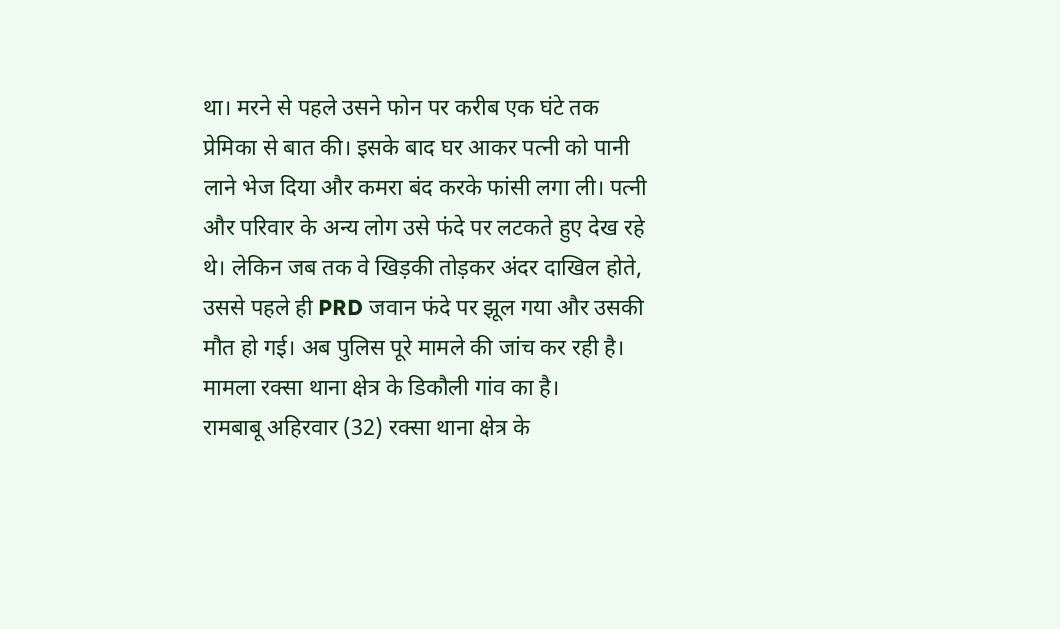था। मरने से पहले उसने फोन पर करीब एक घंटे तक प्रेमिका से बात की। इसके बाद घर आकर पत्नी को पानी लाने भेज दिया और कमरा बंद करके फांसी लगा ली। पत्नी और परिवार के अन्य लोग उसे फंदे पर लटकते हुए देख रहे थे। लेकिन जब तक वे खिड़की तोड़कर अंदर दाखिल होते, उससे पहले ही PRD जवान फंदे पर झूल गया और उसकी मौत हो गई। अब पुलिस पूरे मामले की जांच कर रही है। मामला रक्सा थाना क्षेत्र के डिकौली गांव का है।
रामबाबू अहिरवार (32) रक्सा थाना क्षेत्र के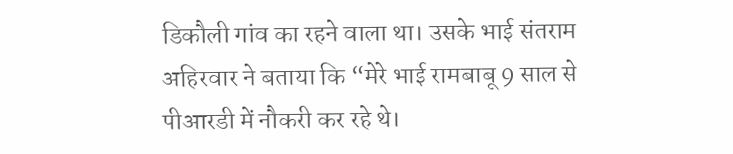डिकौली गांव का रहने वाला था। उसके भाई संतराम अहिरवार ने बताया कि “मेरे भाई रामबाबू 9 साल से पीआरडी में नौकरी कर रहे थे।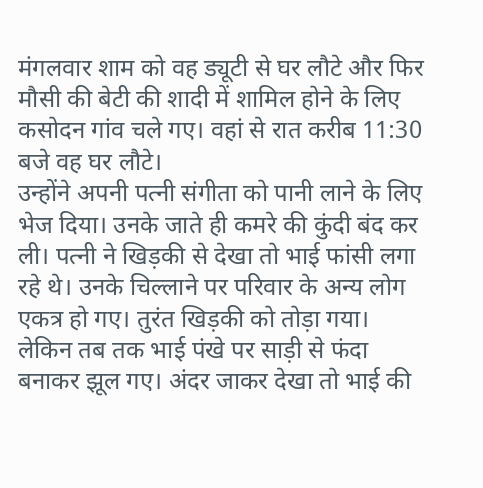मंगलवार शाम को वह ड्यूटी से घर लौटे और फिर मौसी की बेटी की शादी में शामिल होने के लिए कसोदन गांव चले गए। वहां से रात करीब 11:30 बजे वह घर लौटे।
उन्होंने अपनी पत्नी संगीता को पानी लाने के लिए भेज दिया। उनके जाते ही कमरे की कुंदी बंद कर ली। पत्नी ने खिड़की से देखा तो भाई फांसी लगा रहे थे। उनके चिल्लाने पर परिवार के अन्य लोग एकत्र हो गए। तुरंत खिड़की को तोड़ा गया। लेकिन तब तक भाई पंखे पर साड़ी से फंदा बनाकर झूल गए। अंदर जाकर देखा तो भाई की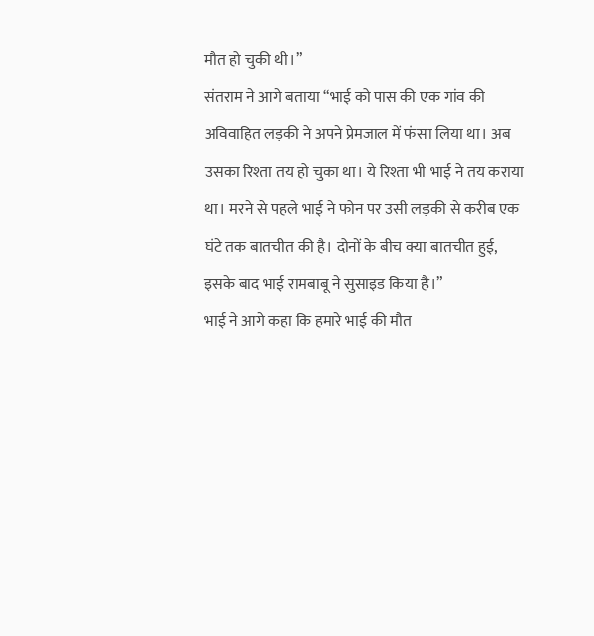मौत हो चुकी थी।”
संतराम ने आगे बताया “भाई को पास की एक गांव की अविवाहित लड़की ने अपने प्रेमजाल में फंसा लिया था। अब उसका रिश्ता तय हो चुका था। ये रिश्ता भी भाई ने तय कराया था। मरने से पहले भाई ने फोन पर उसी लड़की से करीब एक घंटे तक बातचीत की है। दोनों के बीच क्या बातचीत हुई, इसके बाद भाई रामबाबू ने सुसाइड किया है।”
भाई ने आगे कहा कि हमारे भाई की मौत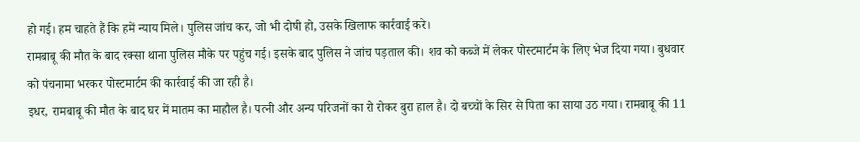हो गई। हम चाहते हैं कि हमें न्याय मिले। पुलिस जांच कर, जो भी दोषी हो, उसके खिलाफ कार्रवाई करे।
रामबाबू की मौत के बाद रक्सा थाना पुलिस मौके पर पहुंच गई। इसके बाद पुलिस ने जांच पड़ताल की। शव को कब्जे में लेकर पोस्टमार्टम के लिए भेज दिया गया। बुधवार को पंचनामा भरकर पोस्टमार्टम की कार्रवाई की जा रही है।
इधर, रामबाबू की मौत के बाद घर में मातम का माहौल है। पत्नी और अन्य परिजनों का रो रोकर बुरा हाल है। दो बच्चों के सिर से पिता का साया उठ गया। रामबाबू की 11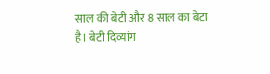साल की बेटी और 8 साल का बेटा है। बेटी दिव्यांग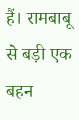हैं। रामबाबू से बड़ी एक बहन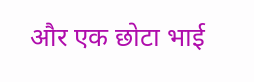और एक छोटा भाई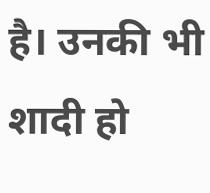है। उनकी भी शादी हो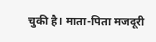चुकी है। माता-पिता मजदूरी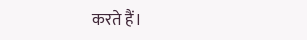करते हैं।